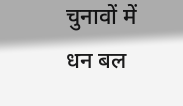चुनावों में धन बल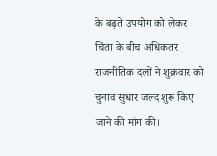के बढ़ते उपयोग को लेकर चिंता के बीच अधिकतर राजनीतिक दलों ने शुक्रवार को चुनाव सुधार जल्द शुरू किए जाने की मांग की।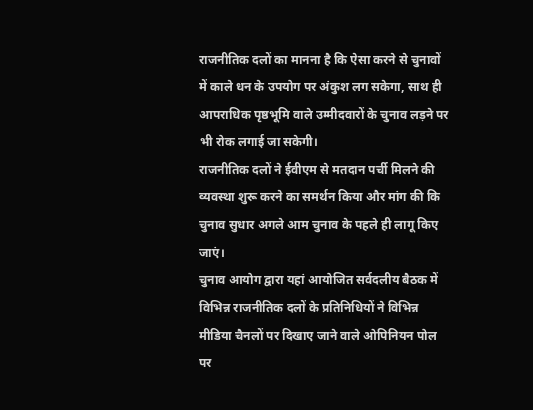राजनीतिक दलों का मानना है कि ऐसा करने से चुनावों में काले धन के उपयोग पर अंकुश लग सकेगा, साथ ही आपराधिक पृष्ठभूमि वाले उम्मीदवारों के चुनाव लड़ने पर भी रोक लगाई जा सकेगी।
राजनीतिक दलों ने ईवीएम से मतदान पर्ची मिलने की व्यवस्था शुरू करने का समर्थन किया और मांग की कि चुनाव सुधार अगले आम चुनाव के पहले ही लागू किए जाएं।
चुनाव आयोग द्वारा यहां आयोजित सर्वदलीय बैठक में विभिन्न राजनीतिक दलों के प्रतिनिधियों ने विभिन्न मीडिया चैनलों पर दिखाए जाने वाले ओपिनियन पोल पर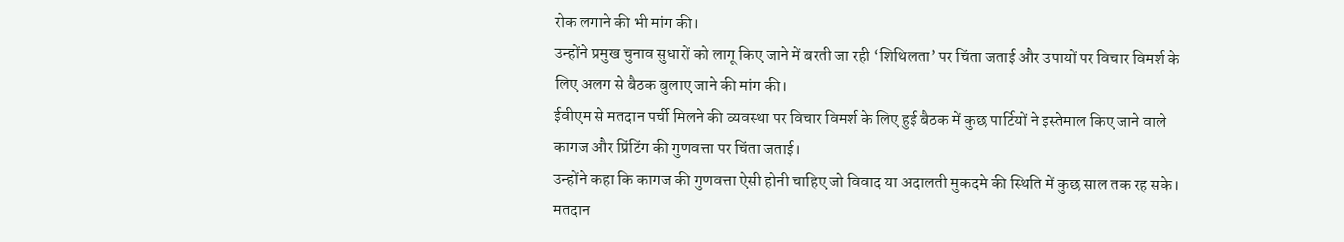रोक लगाने की भी मांग की।
उन्होंने प्रमुख चुनाव सुधारों को लागू किए जाने में बरती जा रही ‘शिथिलता’ पर चिंता जताई और उपायों पर विचार विमर्श के लिए अलग से बैठक बुलाए जाने की मांग की।
ईवीएम से मतदान पर्ची मिलने की व्यवस्था पर विचार विमर्श के लिए हुई बैठक में कुछ पार्टियों ने इस्तेमाल किए जाने वाले कागज और प्रिंटिंग की गुणवत्ता पर चिंता जताई।
उन्होंने कहा कि कागज की गुणवत्ता ऐसी होनी चाहिए जो विवाद या अदालती मुकदमे की स्थिति में कुछ साल तक रह सके। मतदान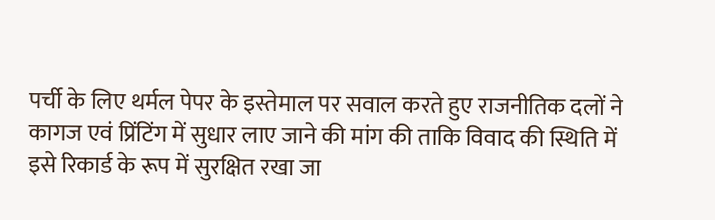पर्ची के लिए थर्मल पेपर के इस्तेमाल पर सवाल करते हुए राजनीतिक दलों ने कागज एवं प्रिंटिंग में सुधार लाए जाने की मांग की ताकि विवाद की स्थिति में इसे रिकार्ड के रूप में सुरक्षित रखा जा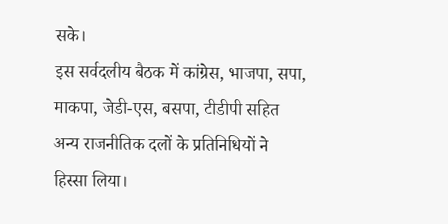सके।
इस सर्वदलीय बैठक में कांग्रेस, भाजपा, सपा, माकपा, जेडी-एस, बसपा, टीडीपी सहित अन्य राजनीतिक दलों के प्रतिनिधियों ने हिस्सा लिया।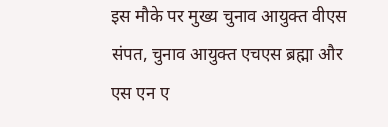इस मौके पर मुख्य चुनाव आयुक्त वीएस संपत, चुनाव आयुक्त एचएस ब्रह्मा और एस एन ए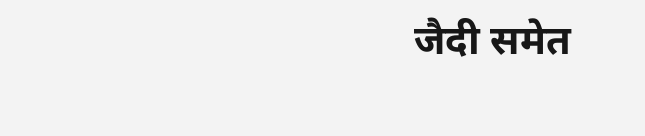जैदी समेत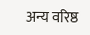अन्य वरिष्ठ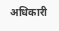अधिकारी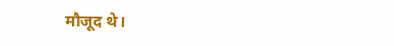मौजूद थे।